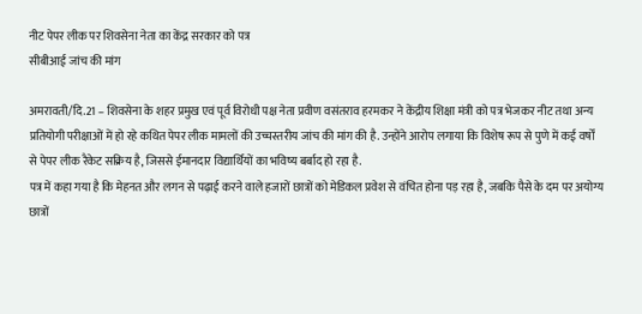नीट पेपर लीक पर शिवसेना नेता का केंद्र सरकार को पत्र
सीबीआई जांच की मांग

अमरावती/दि.21 – शिवसेना के शहर प्रमुख एवं पूर्व विरोधी पक्ष नेता प्रवीण वसंतराव हरमकर ने केंद्रीय शिक्षा मंत्री को पत्र भेजकर नीट तथा अन्य प्रतियोगी परीक्षाओं में हो रहे कथित पेपर लीक मामलों की उच्चस्तरीय जांच की मांग की है. उन्होंने आरोप लगाया कि विशेष रूप से पुणे में कई वर्षों से पेपर लीक रैकेट सक्रिय है, जिससे ईमानदार विद्यार्थियों का भविष्य बर्बाद हो रहा है.
पत्र में कहा गया है कि मेहनत और लगन से पढ़ाई करने वाले हजारों छात्रों को मेडिकल प्रवेश से वंचित होना पड़ रहा है, जबकि पैसे के दम पर अयोग्य छात्रों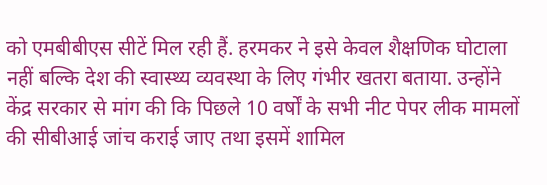को एमबीबीएस सीटें मिल रही हैं. हरमकर ने इसे केवल शैक्षणिक घोटाला नहीं बल्कि देश की स्वास्थ्य व्यवस्था के लिए गंभीर खतरा बताया. उन्होंने केंद्र सरकार से मांग की कि पिछले 10 वर्षों के सभी नीट पेपर लीक मामलों की सीबीआई जांच कराई जाए तथा इसमें शामिल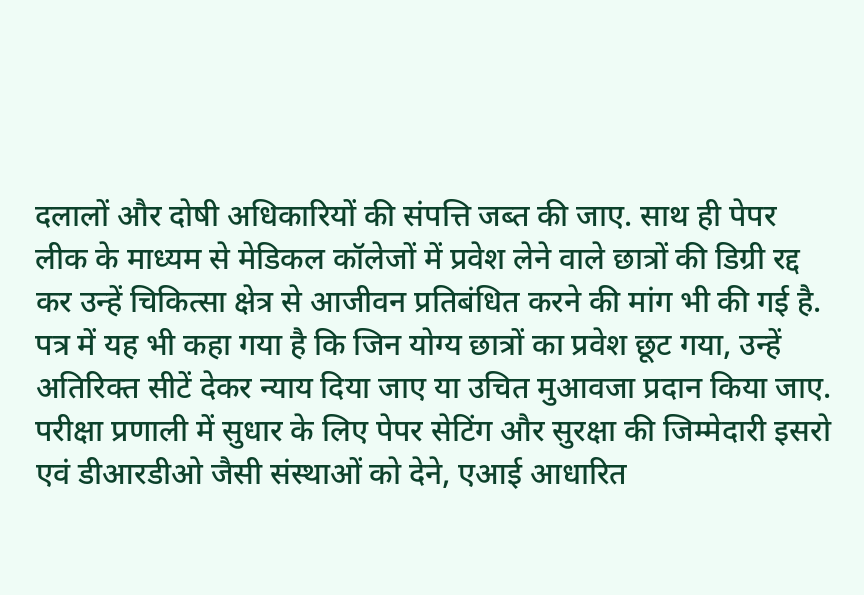दलालों और दोषी अधिकारियों की संपत्ति जब्त की जाए. साथ ही पेपर लीक के माध्यम से मेडिकल कॉलेजों में प्रवेश लेने वाले छात्रों की डिग्री रद्द कर उन्हें चिकित्सा क्षेत्र से आजीवन प्रतिबंधित करने की मांग भी की गई है.
पत्र में यह भी कहा गया है कि जिन योग्य छात्रों का प्रवेश छूट गया, उन्हें अतिरिक्त सीटें देकर न्याय दिया जाए या उचित मुआवजा प्रदान किया जाए. परीक्षा प्रणाली में सुधार के लिए पेपर सेटिंग और सुरक्षा की जिम्मेदारी इसरो एवं डीआरडीओ जैसी संस्थाओं को देने, एआई आधारित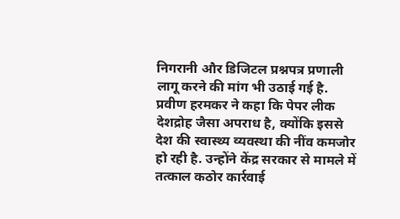निगरानी और डिजिटल प्रश्नपत्र प्रणाली लागू करने की मांग भी उठाई गई है. प्रवीण हरमकर ने कहा कि पेपर लीक देशद्रोह जैसा अपराध है, क्योंकि इससे देश की स्वास्थ्य व्यवस्था की नींव कमजोर हो रही है. उन्होंने केंद्र सरकार से मामले में तत्काल कठोर कार्रवाई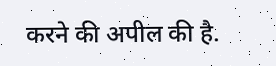करने की अपील की है.